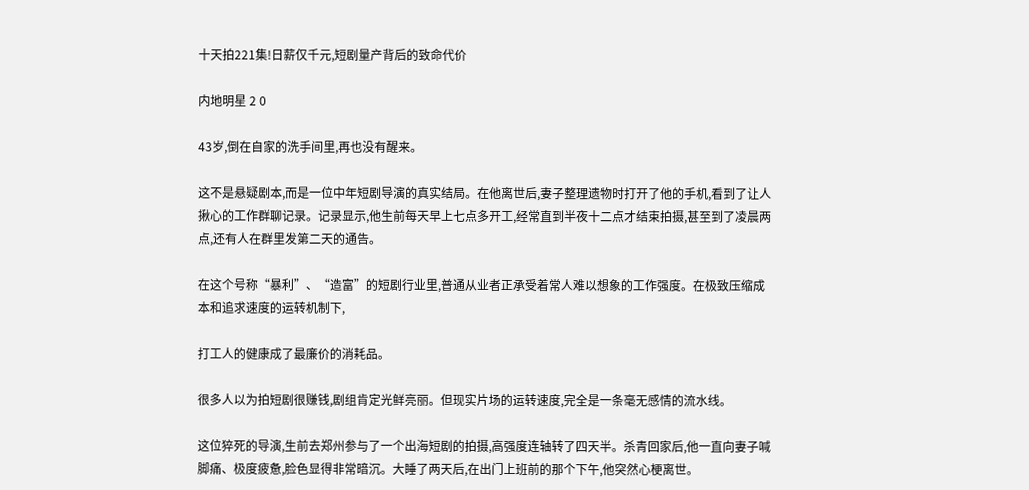十天拍221集!日薪仅千元,短剧量产背后的致命代价

内地明星 2 0

43岁,倒在自家的洗手间里,再也没有醒来。

这不是悬疑剧本,而是一位中年短剧导演的真实结局。在他离世后,妻子整理遗物时打开了他的手机,看到了让人揪心的工作群聊记录。记录显示,他生前每天早上七点多开工,经常直到半夜十二点才结束拍摄,甚至到了凌晨两点,还有人在群里发第二天的通告。

在这个号称“暴利”、“造富”的短剧行业里,普通从业者正承受着常人难以想象的工作强度。在极致压缩成本和追求速度的运转机制下,

打工人的健康成了最廉价的消耗品。

很多人以为拍短剧很赚钱,剧组肯定光鲜亮丽。但现实片场的运转速度,完全是一条毫无感情的流水线。

这位猝死的导演,生前去郑州参与了一个出海短剧的拍摄,高强度连轴转了四天半。杀青回家后,他一直向妻子喊脚痛、极度疲惫,脸色显得非常暗沉。大睡了两天后,在出门上班前的那个下午,他突然心梗离世。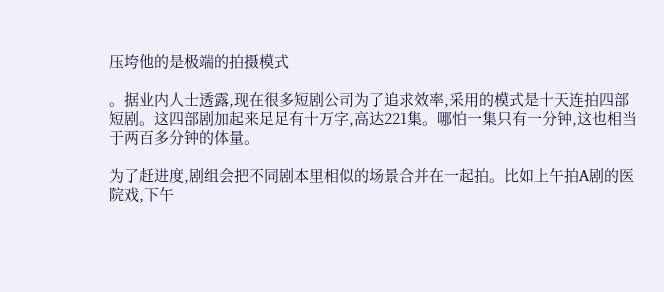压垮他的是极端的拍摄模式

。据业内人士透露,现在很多短剧公司为了追求效率,采用的模式是十天连拍四部短剧。这四部剧加起来足足有十万字,高达221集。哪怕一集只有一分钟,这也相当于两百多分钟的体量。

为了赶进度,剧组会把不同剧本里相似的场景合并在一起拍。比如上午拍A剧的医院戏,下午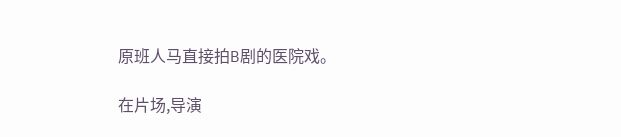原班人马直接拍B剧的医院戏。

在片场,导演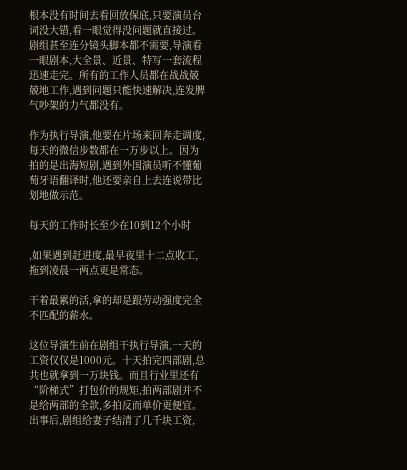根本没有时间去看回放保底,只要演员台词没大错,看一眼觉得没问题就直接过。剧组甚至连分镜头脚本都不需要,导演看一眼剧本,大全景、近景、特写一套流程迅速走完。所有的工作人员都在战战兢兢地工作,遇到问题只能快速解决,连发脾气吵架的力气都没有。

作为执行导演,他要在片场来回奔走调度,每天的微信步数都在一万步以上。因为拍的是出海短剧,遇到外国演员听不懂葡萄牙语翻译时,他还要亲自上去连说带比划地做示范。

每天的工作时长至少在10到12个小时

,如果遇到赶进度,最早夜里十二点收工,拖到凌晨一两点更是常态。

干着最累的活,拿的却是跟劳动强度完全不匹配的薪水。

这位导演生前在剧组干执行导演,一天的工资仅仅是1000元。十天拍完四部剧,总共也就拿到一万块钱。而且行业里还有“阶梯式”打包价的规矩,拍两部剧并不是给两部的全款,多拍反而单价更便宜。出事后,剧组给妻子结清了几千块工资,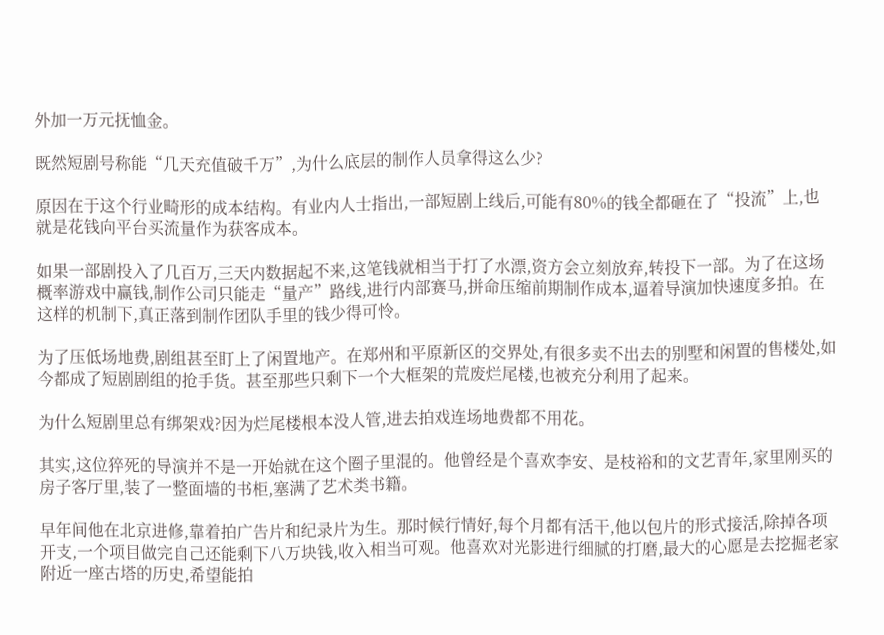外加一万元抚恤金。

既然短剧号称能“几天充值破千万”,为什么底层的制作人员拿得这么少?

原因在于这个行业畸形的成本结构。有业内人士指出,一部短剧上线后,可能有80%的钱全都砸在了“投流”上,也就是花钱向平台买流量作为获客成本。

如果一部剧投入了几百万,三天内数据起不来,这笔钱就相当于打了水漂,资方会立刻放弃,转投下一部。为了在这场概率游戏中赢钱,制作公司只能走“量产”路线,进行内部赛马,拼命压缩前期制作成本,逼着导演加快速度多拍。在这样的机制下,真正落到制作团队手里的钱少得可怜。

为了压低场地费,剧组甚至盯上了闲置地产。在郑州和平原新区的交界处,有很多卖不出去的别墅和闲置的售楼处,如今都成了短剧剧组的抢手货。甚至那些只剩下一个大框架的荒废烂尾楼,也被充分利用了起来。

为什么短剧里总有绑架戏?因为烂尾楼根本没人管,进去拍戏连场地费都不用花。

其实,这位猝死的导演并不是一开始就在这个圈子里混的。他曾经是个喜欢李安、是枝裕和的文艺青年,家里刚买的房子客厅里,装了一整面墙的书柜,塞满了艺术类书籍。

早年间他在北京进修,靠着拍广告片和纪录片为生。那时候行情好,每个月都有活干,他以包片的形式接活,除掉各项开支,一个项目做完自己还能剩下八万块钱,收入相当可观。他喜欢对光影进行细腻的打磨,最大的心愿是去挖掘老家附近一座古塔的历史,希望能拍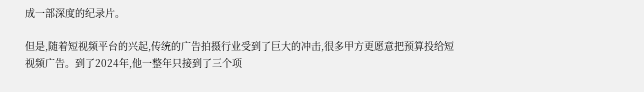成一部深度的纪录片。

但是,随着短视频平台的兴起,传统的广告拍摄行业受到了巨大的冲击,很多甲方更愿意把预算投给短视频广告。到了2024年,他一整年只接到了三个项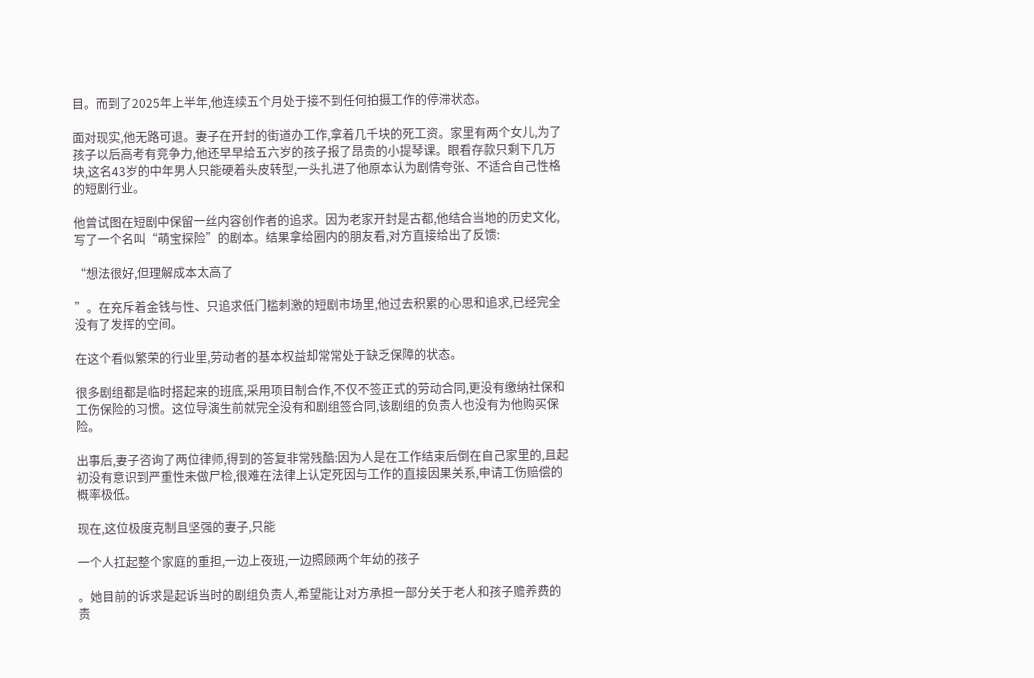目。而到了2025年上半年,他连续五个月处于接不到任何拍摄工作的停滞状态。

面对现实,他无路可退。妻子在开封的街道办工作,拿着几千块的死工资。家里有两个女儿,为了孩子以后高考有竞争力,他还早早给五六岁的孩子报了昂贵的小提琴课。眼看存款只剩下几万块,这名43岁的中年男人只能硬着头皮转型,一头扎进了他原本认为剧情夸张、不适合自己性格的短剧行业。

他曾试图在短剧中保留一丝内容创作者的追求。因为老家开封是古都,他结合当地的历史文化,写了一个名叫“萌宝探险”的剧本。结果拿给圈内的朋友看,对方直接给出了反馈:

“想法很好,但理解成本太高了

”。在充斥着金钱与性、只追求低门槛刺激的短剧市场里,他过去积累的心思和追求,已经完全没有了发挥的空间。

在这个看似繁荣的行业里,劳动者的基本权益却常常处于缺乏保障的状态。

很多剧组都是临时搭起来的班底,采用项目制合作,不仅不签正式的劳动合同,更没有缴纳社保和工伤保险的习惯。这位导演生前就完全没有和剧组签合同,该剧组的负责人也没有为他购买保险。

出事后,妻子咨询了两位律师,得到的答复非常残酷:因为人是在工作结束后倒在自己家里的,且起初没有意识到严重性未做尸检,很难在法律上认定死因与工作的直接因果关系,申请工伤赔偿的概率极低。

现在,这位极度克制且坚强的妻子,只能

一个人扛起整个家庭的重担,一边上夜班,一边照顾两个年幼的孩子

。她目前的诉求是起诉当时的剧组负责人,希望能让对方承担一部分关于老人和孩子赡养费的责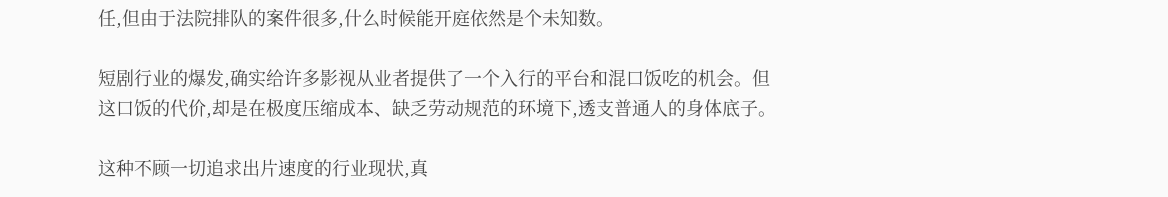任,但由于法院排队的案件很多,什么时候能开庭依然是个未知数。

短剧行业的爆发,确实给许多影视从业者提供了一个入行的平台和混口饭吃的机会。但这口饭的代价,却是在极度压缩成本、缺乏劳动规范的环境下,透支普通人的身体底子。

这种不顾一切追求出片速度的行业现状,真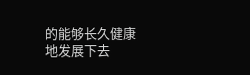的能够长久健康地发展下去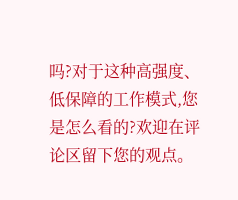吗?对于这种高强度、低保障的工作模式,您是怎么看的?欢迎在评论区留下您的观点。